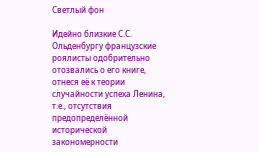Светлый фон

Идейно близкие С.С. Ольденбургу французские роялисты одобрительно отозвались о его книге, отнеся её к теории случайности успеха Ленина, т.е., отсутствия предопределённой исторической закономерности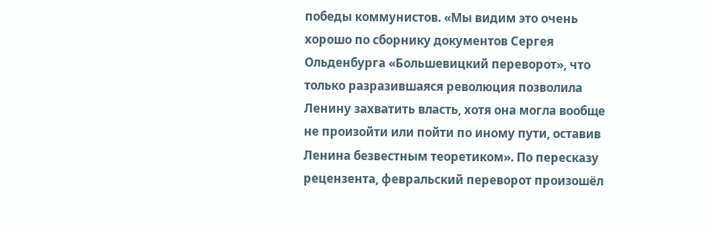победы коммунистов. «Мы видим это очень хорошо по сборнику документов Сергея Ольденбурга «Большевицкий переворот», что только разразившаяся революция позволила Ленину захватить власть, хотя она могла вообще не произойти или пойти по иному пути, оставив Ленина безвестным теоретиком». По пересказу рецензента, февральский переворот произошёл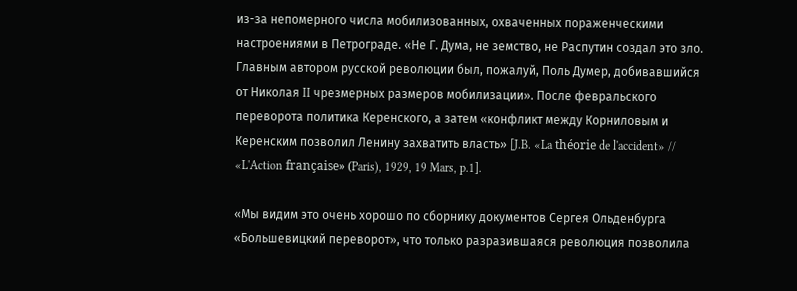из-за непомерного числа мобилизованных, охваченных пораженческими настроениями в Петрограде. «Не Г. Дума, не земство, не Распутин создал это зло. Главным автором русской революции был, пожалуй, Поль Думер, добивавшийся от Николая II чрезмерных размеров мобилизации». После февральского переворота политика Керенского, а затем «конфликт между Корниловым и Керенским позволил Ленину захватить власть» [J.B. «La théorie de l'accident» // «L'Action française» (Paris), 1929, 19 Mars, p.1].

«Мы видим это очень хорошо по сборнику документов Сергея Ольденбурга «Большевицкий переворот», что только разразившаяся революция позволила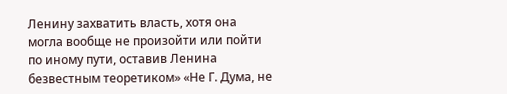Ленину захватить власть, хотя она могла вообще не произойти или пойти по иному пути, оставив Ленина безвестным теоретиком» «Не Г. Дума, не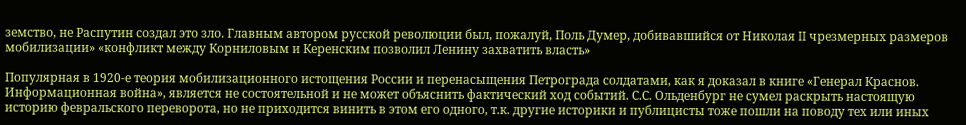земство, не Распутин создал это зло. Главным автором русской революции был, пожалуй, Поль Думер, добивавшийся от Николая II чрезмерных размеров мобилизации» «конфликт между Корниловым и Керенским позволил Ленину захватить власть»

Популярная в 1920-е теория мобилизационного истощения России и перенасыщения Петрограда солдатами, как я доказал в книге «Генерал Краснов. Информационная война», является не состоятельной и не может объяснить фактический ход событий. С.С. Ольденбург не сумел раскрыть настоящую историю февральского переворота, но не приходится винить в этом его одного, т.к. другие историки и публицисты тоже пошли на поводу тех или иных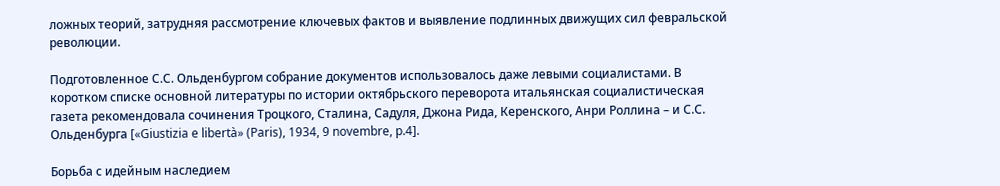ложных теорий, затрудняя рассмотрение ключевых фактов и выявление подлинных движущих сил февральской революции.

Подготовленное С.С. Ольденбургом собрание документов использовалось даже левыми социалистами. В коротком списке основной литературы по истории октябрьского переворота итальянская социалистическая газета рекомендовала сочинения Троцкого, Сталина, Садуля, Джона Рида, Керенского, Анри Роллина – и С.С. Ольденбурга [«Giustizia e libertà» (Paris), 1934, 9 novembre, p.4].

Борьба с идейным наследием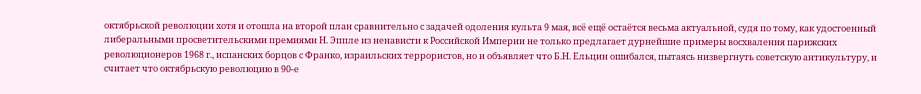октябрьской революции хотя и отошла на второй план сравнительно с задачей одоления культа 9 мая, всё ещё остаётся весьма актуальной, судя по тому, как удостоенный либеральными просветительскими премиями Н. Эппле из ненависти к Российской Империи не только предлагает дурнейшие примеры восхваления парижских революционеров 1968 г., испанских борцов с Франко, израильских террористов, но и объявляет что Б.Н. Ельцин ошибался, пытаясь низвергнуть советскую антикультуру, и считает что октябрьскую революцию в 90-е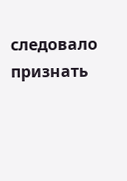следовало признать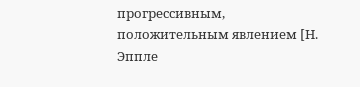прогрессивным, положительным явлением [Н. Эппле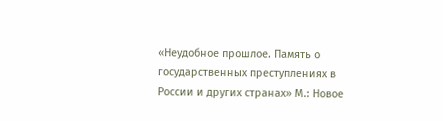«Неудобное прошлое. Память о государственных преступлениях в России и других странах» М.: Новое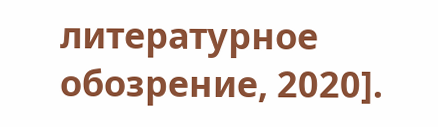литературное обозрение, 2020].